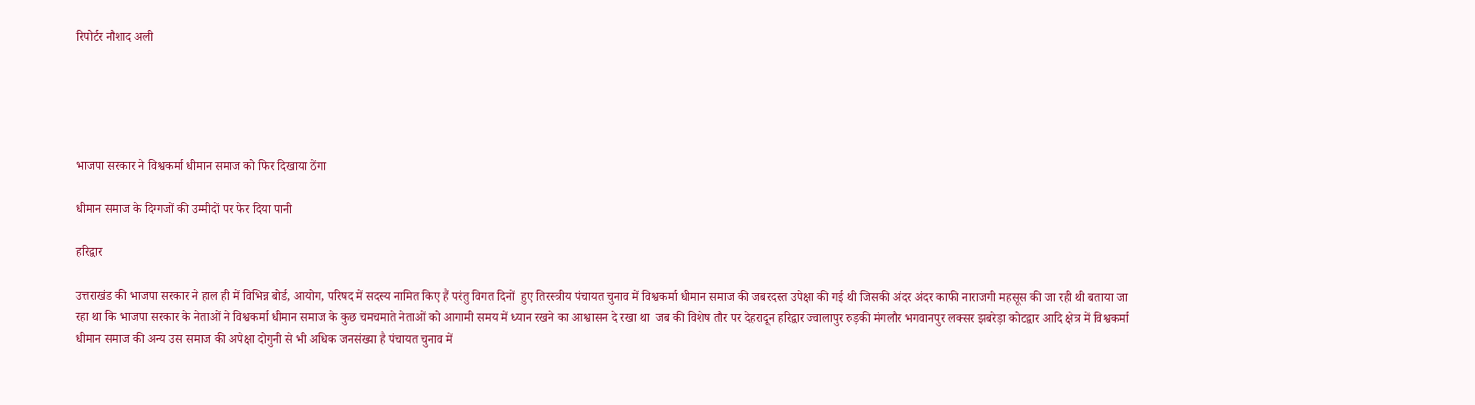रिपोर्टर नौशाद अली





भाजपा सरकार ने विश्वकर्मा धीमान समाज को फिर दिखाया ठेंगा

धीमान समाज के दिग्गजों की उम्मीदों पर फेर दिया पानी

हरिद्वार

उत्तराखंड की भाजपा सरकार ने हाल ही में विभिन्न बोर्ड, आयोग, परिषद में सदस्य नामित किए हैं परंतु विगत दिनों  हुए तिरस्त्रीय पंचायत चुनाव में विश्वकर्मा धीमान समाज की जबरदस्त उपेक्षा की गई थी जिसकी अंदर अंदर काफी नाराजगी महसूस की जा रही थी बताया जा रहा था कि भाजपा सरकार के नेताओं ने विश्वकर्मा धीमान समाज के कुछ चमचमाते नेताओं को आगामी समय में ध्यान रखने का आश्वासन दे रखा था  जब की विशेष तौर पर देहरादून हरिद्वार ज्वालापुर रुड़की मंगलौर भगवानपुर लक्सर झबरेड़ा कोटद्वार आदि क्षेत्र में विश्वकर्मा धीमान समाज की अन्य उस समाज की अपेक्षा दोगुनी से भी अधिक जनसंख्या है पंचायत चुनाव में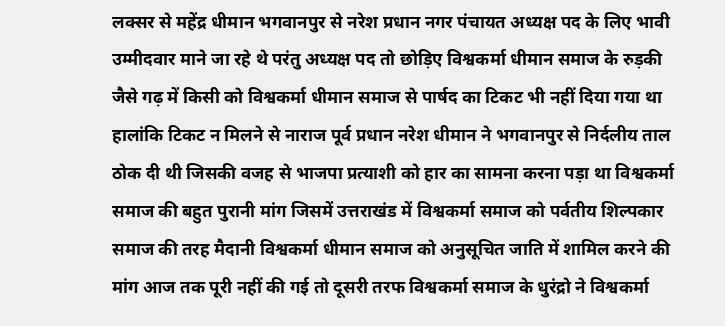लक्सर से महेंद्र धीमान भगवानपुर से नरेश प्रधान नगर पंचायत अध्यक्ष पद के लिए भावी उम्मीदवार माने जा रहे थे परंतु अध्यक्ष पद तो छोड़िए विश्वकर्मा धीमान समाज के रुड़की जैसे गढ़ में किसी को विश्वकर्मा धीमान समाज से पार्षद का टिकट भी नहीं दिया गया था हालांकि टिकट न मिलने से नाराज पूर्व प्रधान नरेश धीमान ने भगवानपुर से निर्दलीय ताल ठोक दी थी जिसकी वजह से भाजपा प्रत्याशी को हार का सामना करना पड़ा था विश्वकर्मा समाज की बहुत पुरानी मांग जिसमें उत्तराखंड में विश्वकर्मा समाज को पर्वतीय शिल्पकार समाज की तरह मैदानी विश्वकर्मा धीमान समाज को अनुसूचित जाति में शामिल करने की मांग आज तक पूरी नहीं की गई तो दूसरी तरफ विश्वकर्मा समाज के धुरंद्रो ने विश्वकर्मा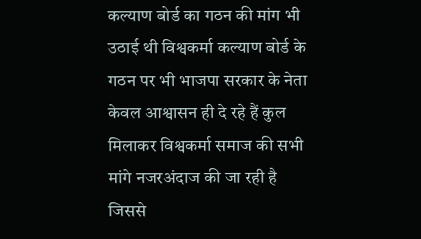कल्याण बोर्ड का गठन की मांग भी उठाई थी विश्वकर्मा कल्याण बोर्ड के गठन पर भी भाजपा सरकार के नेता केवल आश्वासन ही दे रहे हैं कुल मिलाकर विश्वकर्मा समाज की सभी मांगे नजरअंदाज की जा रही है जिससे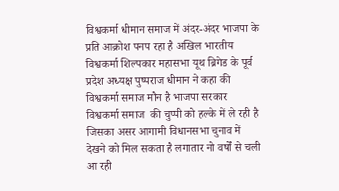विश्वकर्मा धीमान समाज में अंदर-अंदर भाजपा के प्रति आक्रोश पनप रहा है अखिल भारतीय विश्वकर्मा शिल्पकार महासभा यूथ ब्रिगेड के पूर्व प्रदेश अध्यक्ष पुष्पराज धीमान ने कहा की विश्वकर्मा समाज मौन है भाजपा सरकार विश्वकर्मा समाज  की चुप्पी को हल्के में ले रही है जिसका असर आगामी विधानसभा चुनाव में देखने को मिल सकता है लगातार नो वर्षों से चली आ रही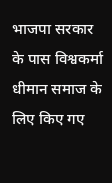भाजपा सरकार के पास विश्वकर्मा धीमान समाज के लिए किए गए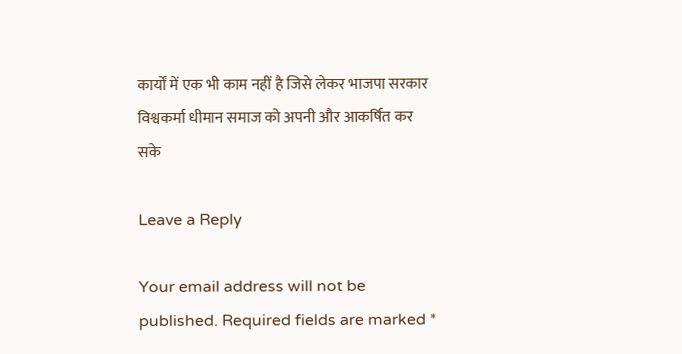कार्यों में एक भी काम नहीं है जिसे लेकर भाजपा सरकार विश्वकर्मा धीमान समाज को अपनी और आकर्षित कर सके

Leave a Reply

Your email address will not be published. Required fields are marked *